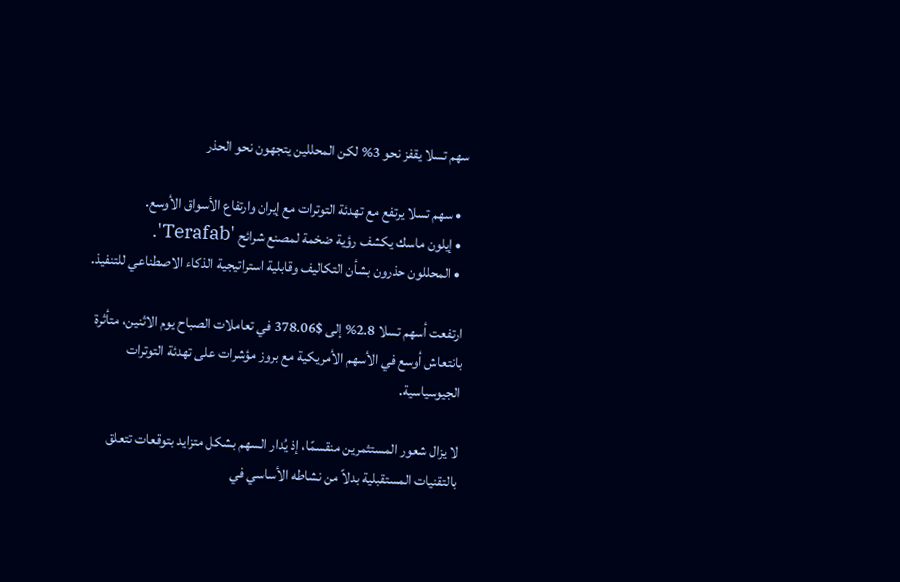سهم تسلا يقفز نحو 3% لكن المحللين يتجهون نحو الحذر

  • سهم تسلا يرتفع مع تهدئة التوترات مع إيران وارتفاع الأسواق الأوسع.
  • إيلون ماسك يكشف رؤية ضخمة لمصنع شرائح 'Terafab'.
  • المحللون حذرون بشأن التكاليف وقابلية استراتيجية الذكاء الاصطناعي للتنفيذ.

ارتفعت أسهم تسلا 2.8% إلى $378.06 في تعاملات الصباح يوم الاثنين، متأثرة بانتعاش أوسع في الأسهم الأمريكية مع بروز مؤشرات على تهدئة التوترات الجيوسياسية.

لا يزال شعور المستثمرين منقسمًا، إذ يُدار السهم بشكل متزايد بتوقعات تتعلق بالتقنيات المستقبلية بدلاً من نشاطه الأساسي في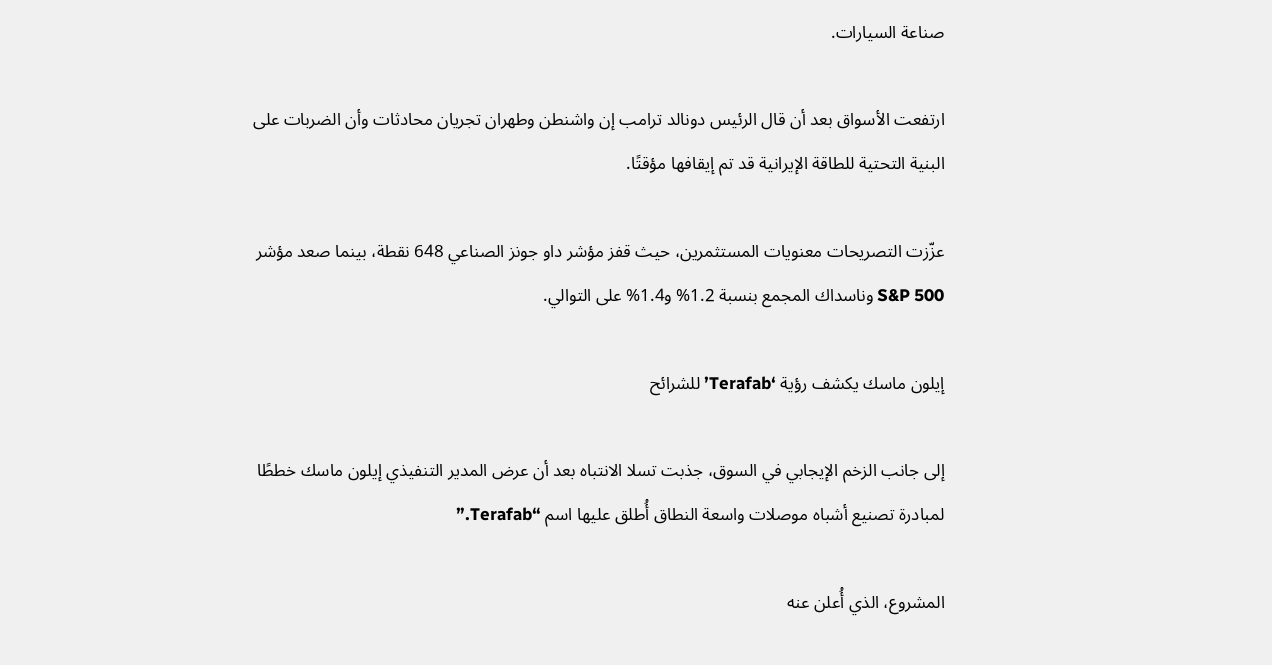صناعة السيارات.

ارتفعت الأسواق بعد أن قال الرئيس دونالد ترامب إن واشنطن وطهران تجريان محادثات وأن الضربات على البنية التحتية للطاقة الإيرانية قد تم إيقافها مؤقتًا.

عزّزت التصريحات معنويات المستثمرين، حيث قفز مؤشر داو جونز الصناعي 648 نقطة، بينما صعد مؤشر S&P 500 وناسداك المجمع بنسبة 1.2% و1.4% على التوالي.

إيلون ماسك يكشف رؤية ‘Terafab’ للشرائح

إلى جانب الزخم الإيجابي في السوق، جذبت تسلا الانتباه بعد أن عرض المدير التنفيذي إيلون ماسك خططًا لمبادرة تصنيع أشباه موصلات واسعة النطاق أُطلق عليها اسم “Terafab.”

المشروع، الذي أُعلن عنه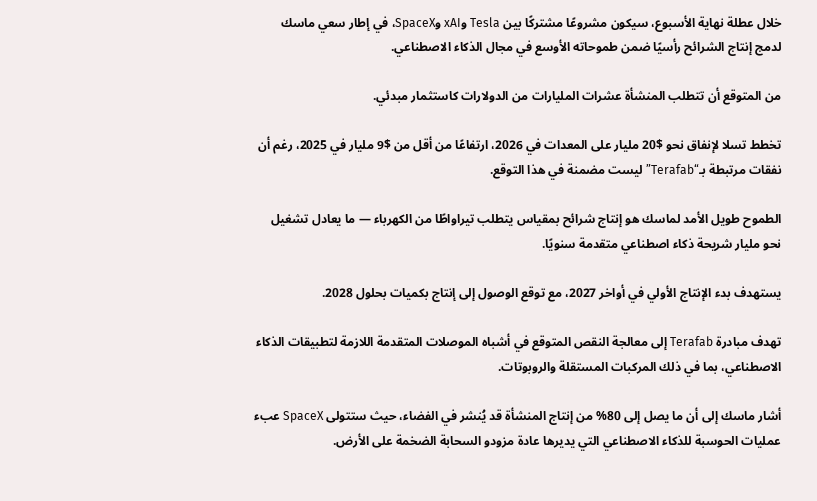خلال عطلة نهاية الأسبوع، سيكون مشروعًا مشتركًا بين Tesla وxAI وSpaceX، في إطار سعي ماسك لدمج إنتاج الشرائح رأسيًا ضمن طموحاته الأوسع في مجال الذكاء الاصطناعي.

من المتوقع أن تتطلب المنشأة عشرات المليارات من الدولارات كاستثمار مبدئي.

تخطط تسلا لإنفاق نحو $20 مليار على المعدات في 2026، ارتفاعًا من أقل من $9 مليار في 2025، رغم أن نفقات مرتبطة بـ“Terafab” ليست مضمنة في هذا التوقع.

الطموح طويل الأمد لماسك هو إنتاج شرائح بمقياس يتطلب تيراواطًا من الكهرباء — ما يعادل تشغيل نحو مليار شريحة ذكاء اصطناعي متقدمة سنويًا.

يستهدف بدء الإنتاج الأولي في أواخر 2027، مع توقع الوصول إلى إنتاج بكميات بحلول 2028.

تهدف مبادرة Terafab إلى معالجة النقص المتوقع في أشباه الموصلات المتقدمة اللازمة لتطبيقات الذكاء الاصطناعي، بما في ذلك المركبات المستقلة والروبوتات.

أشار ماسك إلى أن ما يصل إلى 80% من إنتاج المنشأة قد يُنشر في الفضاء، حيث ستتولى SpaceX عبء عمليات الحوسبة للذكاء الاصطناعي التي يديرها عادة مزودو السحابة الضخمة على الأرض.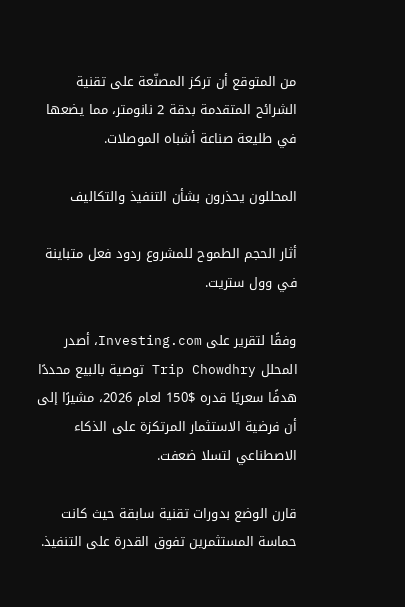من المتوقع أن تركز المصنّعة على تقنية الشرائح المتقدمة بدقة 2 نانومتر، مما يضعها في طليعة صناعة أشباه الموصلات.

المحللون يحذرون بشأن التنفيذ والتكاليف

أثار الحجم الطموح للمشروع ردود فعل متباينة في وول ستريت.

وفقًا لتقرير على Investing.com، أصدر المحلل Trip Chowdhry توصية بالبيع محددًا هدفًا سعريًا قدره $150 لعام 2026، مشيرًا إلى أن فرضية الاستثمار المرتكزة على الذكاء الاصطناعي لتسلا ضعفت.

قارن الوضع بدورات تقنية سابقة حيث كانت حماسة المستثمرين تفوق القدرة على التنفيذ.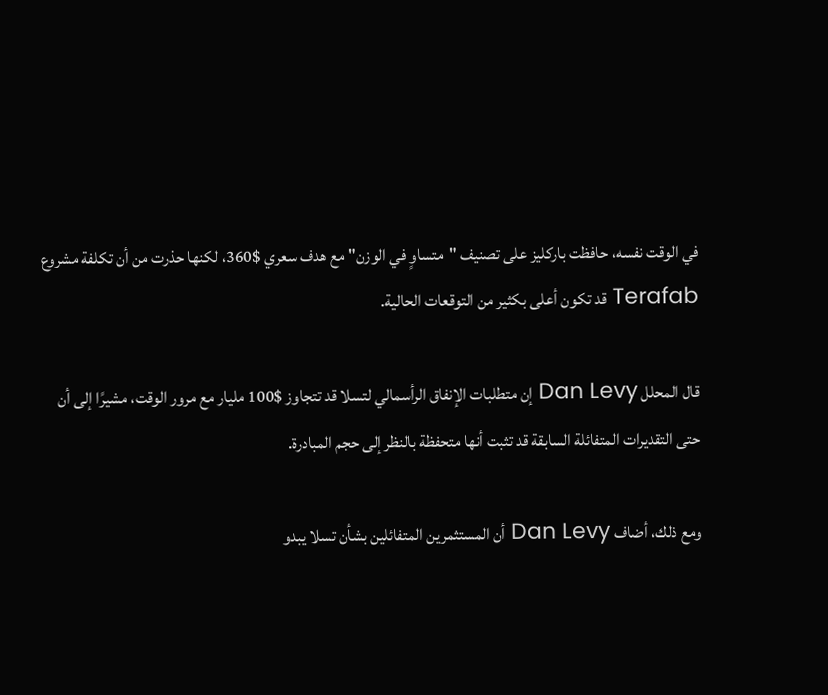في الوقت نفسه، حافظت باركليز على تصنيف "متساوٍ في الوزن" مع هدف سعري $360، لكنها حذرت من أن تكلفة مشروع Terafab قد تكون أعلى بكثير من التوقعات الحالية.

قال المحلل Dan Levy إن متطلبات الإنفاق الرأسمالي لتسلا قد تتجاوز $100 مليار مع مرور الوقت، مشيرًا إلى أن حتى التقديرات المتفائلة السابقة قد تثبت أنها متحفظة بالنظر إلى حجم المبادرة.

ومع ذلك، أضاف Dan Levy أن المستثمرين المتفائلين بشأن تسلا يبدو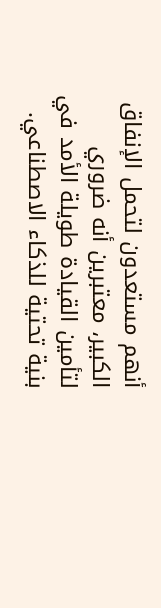أنهم مستعدون لتحمل الإنفاق الكبير، معتبرين أنه ضروري لتأمين القيادة طويلة الأمد في بنية تحتية للذكاء الاصطناعي.